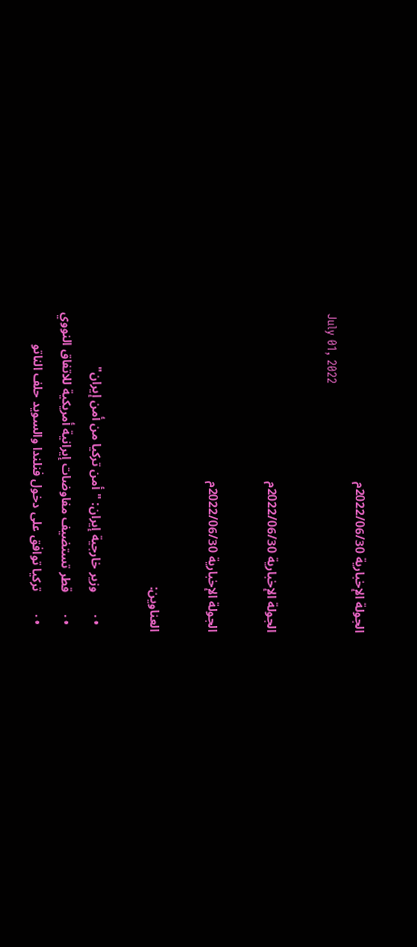الجولة الإخبارية 2022/06/30م
July 01, 2022

الجولة الإخبارية 2022/06/30م

الجولة الإخبارية 2022/06/30م

العناوين:

  • ·       وزير خارجية إيران: "أمن تركيا من أمن إيران"
  • ·       قطر تستضيف مفاوضات إيرانية أمريكية للاتفاق النووي
  • ·       تركيا توافق على دخول فنلندا والسويد حلف الناتو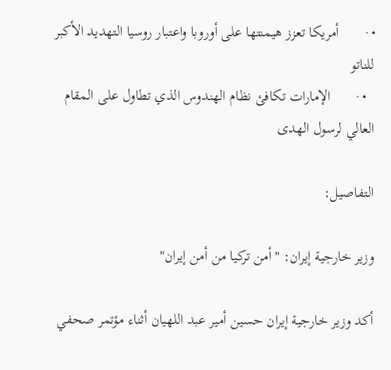• ·       أمريكا تعزز هيمنتها على أوروبا واعتبار روسيا التهديد الأكبر للناتو
  • ·       الإمارات تكافئ نظام الهندوس الذي تطاول على المقام العالي لرسول الهدى

التفاصيل:

وزير خارجية إيران: "أمن تركيا من أمن إيران"

أكد وزير خارجية إيران حسين أمير عبد اللهيان أثناء مؤتمر صحفي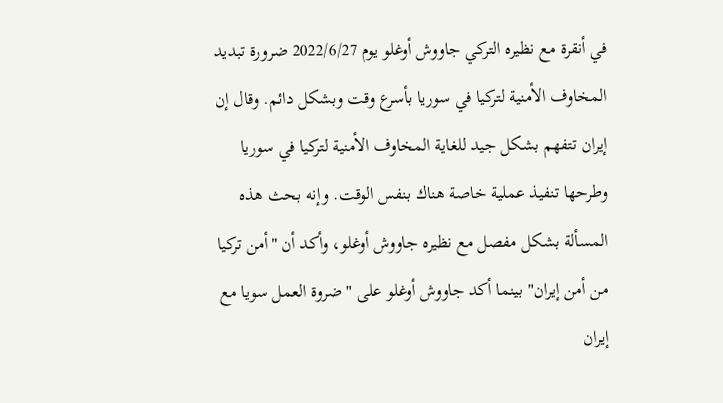في أنقرة مع نظيره التركي جاووش أوغلو يوم 2022/6/27 ضرورة تبديد المخاوف الأمنية لتركيا في سوريا بأسرع وقت وبشكل دائم. وقال إن إيران تتفهم بشكل جيد للغاية المخاوف الأمنية لتركيا في سوريا وطرحها تنفيذ عملية خاصة هناك بنفس الوقت. وإنه بحث هذه المسألة بشكل مفصل مع نظيره جاووش أوغلو، وأكد أن "أمن تركيا من أمن إيران" بينما أكد جاووش أوغلو على "ضروة العمل سويا مع إيران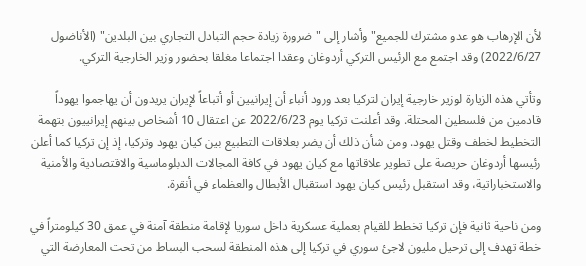لأن الإرهاب هو عدو مشترك للجميع" وأشار إلى "ضرورة زيادة حجم التبادل التجاري بين البلدين" (الأناضول 2022/6/27) وقد اجتمع مع الرئيس التركي أردوغان وعقدا اجتماعا مغلقا بحضور وزير الخارجية التركي.

وتأتي هذه الزيارة لوزير خارجية إيران لتركيا بعد ورود أنباء أن إيرانيين أو أتباعاً لإيران يريدون أن يهاجموا يهوداً قادمين من فلسطين المحتلة. وقد أعلنت تركيا يوم 2022/6/23 عن اعتقال 10 أشخاص بينهم إيرانييون بتهمة التخطيط لخطف وقتل يهود. ومن شأن ذلك أن يضر بعلاقات التطبيع بين كيان يهود وتركيا، إذ إن تركيا كما أعلن رئيسها أردوغان حريصة على تطوير علاقاتها مع كيان يهود في كافة المجالات الدبلوماسية والاقتصادية والأمنية والاستخباراتية، وقد استقبل رئيس كيان يهود استقبال الأبطال والعظماء في أنقرة.

ومن ناحية ثانية فإن تركيا تخطط للقيام بعملية عسكرية داخل سوريا لإقامة منطقة آمنة في عمق 30 كيلومتراً في خطة تهدف إلى ترحيل مليون لاجئ سوري في تركيا إلى هذه المنطقة لسحب البساط من تحت المعارضة التي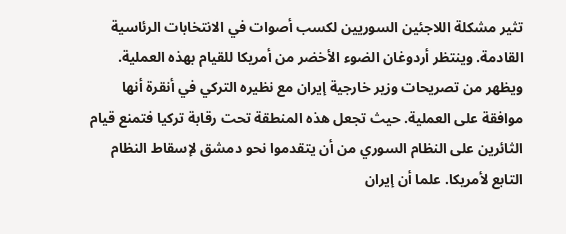تثير مشكلة اللاجئين السوريين لكسب أصوات في الانتخابات الرئاسية القادمة. وينتظر أردوغان الضوء الأخضر من أمريكا للقيام بهذه العملية. ويظهر من تصريحات وزير خارجية إيران مع نظيره التركي في أنقرة أنها موافقة على العملية. حيث تجعل هذه المنطقة تحت رقابة تركيا فتمنع قيام الثائرين على النظام السوري من أن يتقدموا نحو دمشق لإسقاط النظام التابع لأمريكا. علما أن إيران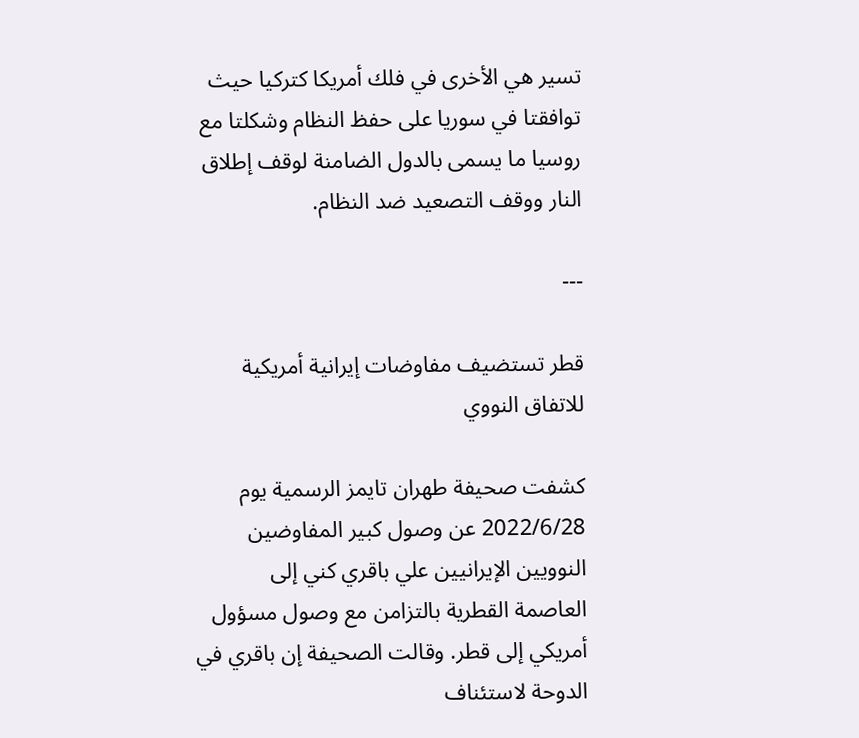تسير هي الأخرى في فلك أمريكا كتركيا حيث توافقتا في سوريا على حفظ النظام وشكلتا مع روسيا ما يسمى بالدول الضامنة لوقف إطلاق النار ووقف التصعيد ضد النظام.

---

قطر تستضيف مفاوضات إيرانية أمريكية للاتفاق النووي

كشفت صحيفة طهران تايمز الرسمية يوم 2022/6/28 عن وصول كبير المفاوضين النوويين الإيرانيين علي باقري كني إلى العاصمة القطرية بالتزامن مع وصول مسؤول أمريكي إلى قطر. وقالت الصحيفة إن باقري في الدوحة لاستئناف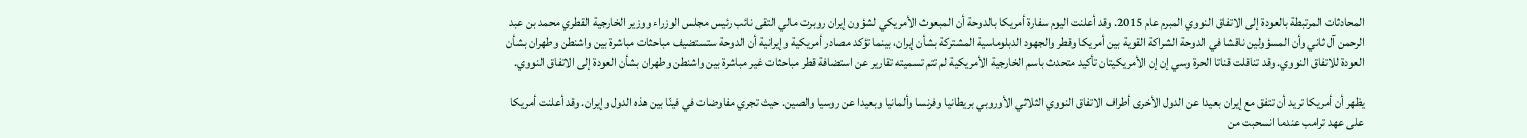المحادثات المرتبطة بالعودة إلى الاتفاق النووي المبرم عام 2015. وقد أعلنت اليوم سفارة أمريكا بالدوحة أن المبعوث الأمريكي لشؤون إيران روبرت مالي التقى نائب رئيس مجلس الوزراء ووزير الخارجية القطري محمد بن عبد الرحمن آل ثاني وأن المسؤولين ناقشا في الدوحة الشراكة القوية بين أمريكا وقطر والجهود الدبلوماسية المشتركة بشأن إيران، بينما تؤكد مصادر أمريكية وإيرانية أن الدوحة ستستضيف مباحثات مباشرة بين واشنطن وطهران بشأن العودة للاتفاق النووي. وقد تناقلت قناتا الحرة وسي إن إن الأمريكيتان تأكيد متحدث باسم الخارجية الأمريكية لم تتم تسميته تقارير عن استضافة قطر مباحثات غير مباشرة بين واشنطن وطهران بشأن العودة إلى الاتفاق النووي.

يظهر أن أمريكا تريد أن تتفق مع إيران بعيدا عن الدول الأخرى أطراف الاتفاق النووي الثلاثي الأوروبي بريطانيا وفرنسا وألمانيا وبعيدا عن روسيا والصين. حيث تجري مفاوضات في فينّا بين هذه الدول وإيران. وقد أعلنت أمريكا على عهد ترامب عندما انسحبت من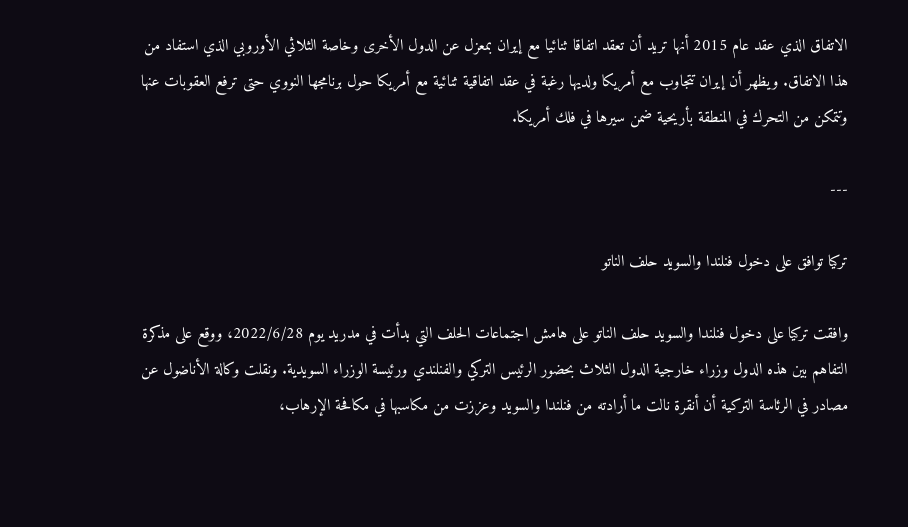الاتفاق الذي عقد عام 2015 أنها تريد أن تعقد اتفاقا ثنائيا مع إيران بمعزل عن الدول الأخرى وخاصة الثلاثي الأوروبي الذي استفاد من هذا الاتفاق. ويظهر أن إيران تتجاوب مع أمريكا ولديها رغبة في عقد اتفاقية ثنائية مع أمريكا حول برنامجها النووي حتى ترفع العقوبات عنها وتتمكن من التحرك في المنطقة بأريحية ضمن سيرها في فلك أمريكا.

---

تركيا توافق على دخول فنلندا والسويد حلف الناتو

وافقت تركيا على دخول فنلندا والسويد حلف الناتو على هامش اجتماعات الحلف التي بدأت في مدريد يوم 2022/6/28، ووقع على مذكرة التفاهم بين هذه الدول وزراء خارجية الدول الثلاث بحضور الرئيس التركي والفنلندي ورئيسة الوزراء السويدية. ونقلت وكالة الأناضول عن مصادر في الرئاسة التركية أن أنقرة نالت ما أرادته من فنلندا والسويد وعززت من مكاسبها في مكافحة الإرهاب،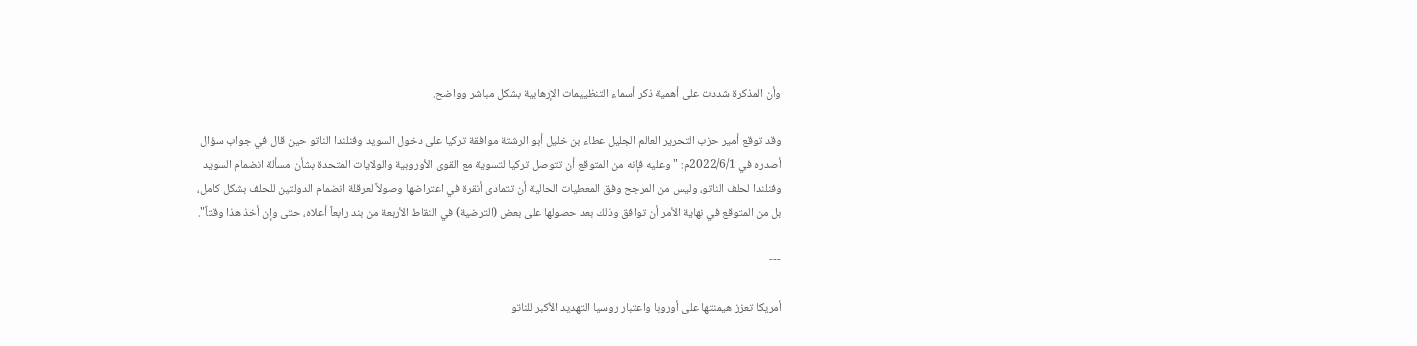وأن المذكرة شددت على أهمية ذكر أسماء التنظييمات الإرهابية بشكل مباشر وواضح.

وقد توقع أمير حزب التحرير العالم الجليل عطاء بن خليل أبو الرشتة موافقة تركيا على دخول السويد وفنلندا الناتو حين قال في جواب سؤال أصدره في 2022/6/1م: "وعليه فإنه من المتوقع أن تتوصل تركيا لتسوية مع القوى الأوروبية والولايات المتحدة بشأن مسألة انضمام السويد وفنلندا لحلف الناتو، وليس من المرجح وفق المعطيات الحالية أن تتمادى أنقرة في اعتراضها وصولاً لعرقلة انضمام الدولتين للحلف بشكل كامل، بل من المتوقع في نهاية الأمر أن توافق وذلك بعد حصولها على بعض (الترضية) في النقاط الأربعة من بند رابعاً أعلاه، حتى وإن أخذ هذا وقتاً".

---

أمريكا تعزز هيمنتها على أوروبا واعتبار روسيا التهديد الأكبر للناتو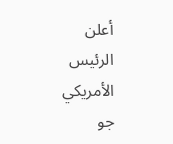أعلن الرئيس الأمريكي جو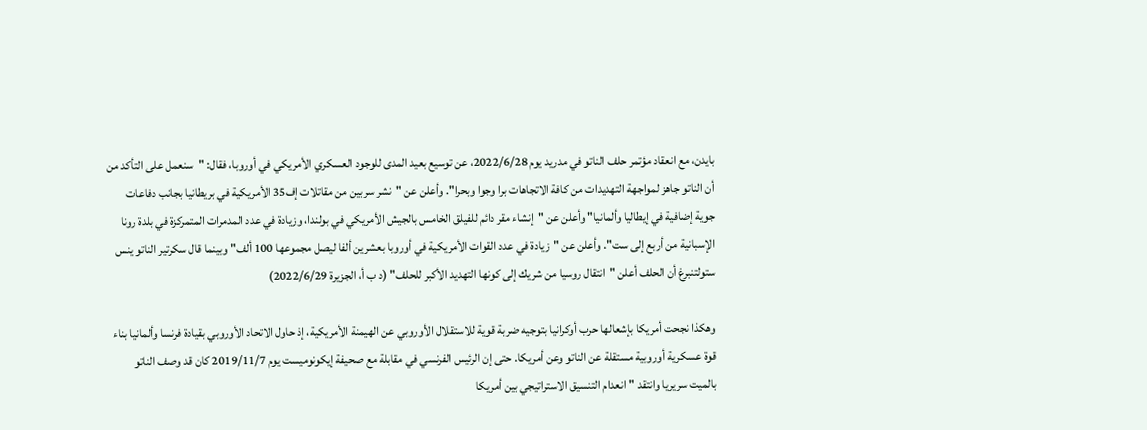بايدن، مع انعقاد مؤتمر حلف الناتو في مدريد يوم 2022/6/28، عن توسيع بعيد المدى للوجود العسكري الأمريكي في أوروبا، فقال: "سنعمل على التأكد من أن الناتو جاهز لمواجهة التهديدات من كافة الاتجاهات برا وجوا وبحرا". وأعلن عن "نشر سربين من مقاتلات إف35 الأمريكية في بريطانيا بجانب دفاعات جوية إضافية في إيطاليا وألمانيا" وأعلن عن "إنشاء مقر دائم للفيلق الخامس بالجيش الأمريكي في بولندا، وزيادة في عدد المدمرات المتمركزة في بلدة رونا الإسبانية من أربع إلى ست". وأعلن عن "زيادة في عدد القوات الأمريكية في أوروبا بعشرين ألفا ليصل مجموعها 100 ألف" وبينما قال سكرتير الناتو ينس ستولتنبرغ أن الحلف أعلن "انتقال روسيا من شريك إلى كونها التهديد الأكبر للحلف" (د ب أ، الجزيرة 2022/6/29)

وهكذا نجحت أمريكا بإشعالها حرب أوكرانيا بتوجيه ضربة قوية للاستقلال الأوروبي عن الهيمنة الأمريكية، إذ حاول الاتحاد الأوروبي بقيادة فرنسا وألمانيا بناء قوة عسكرية أوروبية مستقلة عن الناتو وعن أمريكا. حتى إن الرئيس الفرنسي في مقابلة مع صحيفة إيكونوميست يوم 2019/11/7 كان قد وصف الناتو بالميت سريريا وانتقد "انعدام التنسيق الاستراتيجي بين أمريكا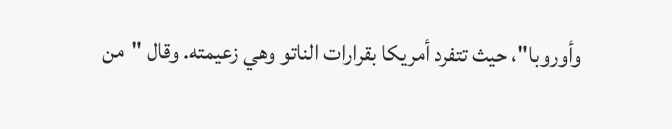وأوروبا"، حيث تتفرد أمريكا بقرارات الناتو وهي زعيمته. وقال "من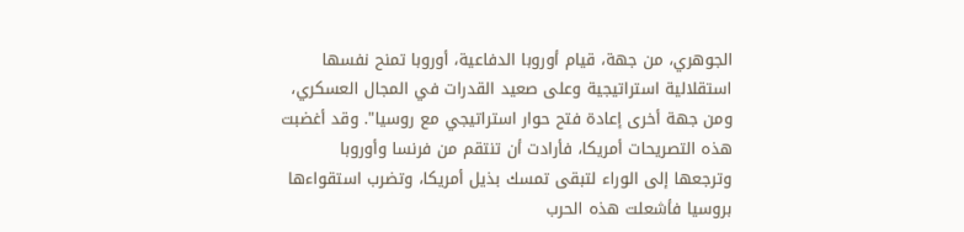الجوهري، من جهة، قيام أوروبا الدفاعية، أوروبا تمنح نفسها استقلالية استراتيجية وعلى صعيد القدرات في المجال العسكري، ومن جهة أخرى إعادة فتح حوار استراتيجي مع روسيا". وقد أغضبت هذه التصريحات أمريكا، فأرادت أن تنتقم من فرنسا وأوروبا وترجعها إلى الوراء لتبقى تمسك بذيل أمريكا، وتضرب استقواءها بروسيا فأشعلت هذه الحرب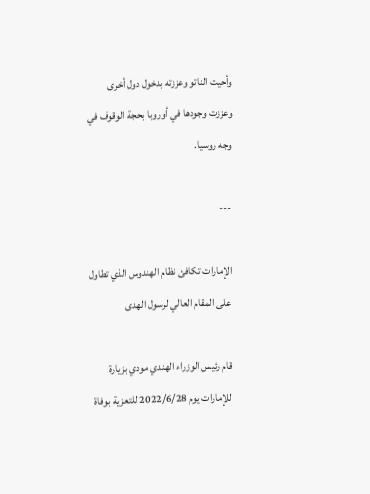وأحيت الناتو وعززته بدخول دول أخرى وعززت وجودها في أوروبا بحجة الوقوف في وجه روسيا.

---

الإمارات تكافئ نظام الهندوس الذي تطاول على المقام العالي لرسول الهدى

قام رئيس الوزراء الهندي مودي بزيارة للإمارات يوم 2022/6/28 للتعزية بوفاة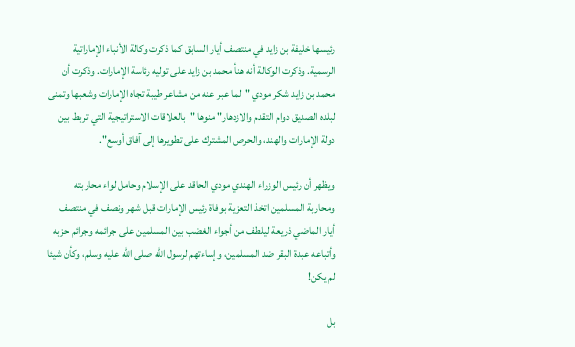رئيسها خليفة بن زايد في منتصف أيار السابق كما ذكرت وكالة الأنباء الإماراتية الرسمية. وذكرت الوكالة أنه هنأ محمد بن زايد على توليه رئاسة الإمارات. وذكرت أن محمد بن زايد شكر مودي "لما عبر عنه من مشاعر طيبة تجاه الإمارات وشعبها وتمنى لبلده الصديق دوام التقدم والازدهار" منوها "بالعلاقات الاستراتيجية التي تربط بين دولة الإمارات والهند، والحرص المشترك على تطويرها إلى آفاق أوسع".

ويظهر أن رئيس الوزراء الهندي مودي الحاقد على الإسلام وحامل لواء محاربته ومحاربة المسلمين اتخذ التعزية بوفاة رئيس الإمارات قبل شهر ونصف في منتصف أيار الماضي ذريعة ليلطف من أجواء الغضب بين المسلمين على جرائمه وجرائم حزبه وأتباعه عبدة البقر ضد المسلمين، وإساءتهم لرسول الله صلى الله عليه وسلم، وكأن شيئا لم يكن!

بل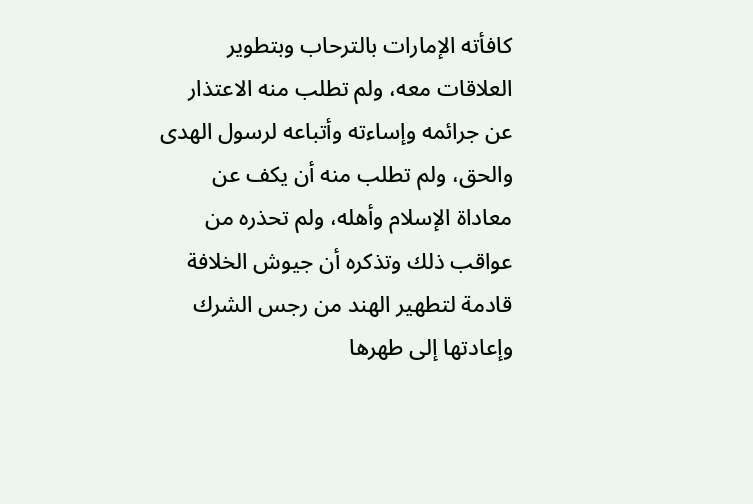كافأته الإمارات بالترحاب وبتطوير العلاقات معه، ولم تطلب منه الاعتذار عن جرائمه وإساءته وأتباعه لرسول الهدى والحق، ولم تطلب منه أن يكف عن معاداة الإسلام وأهله، ولم تحذره من عواقب ذلك وتذكره أن جيوش الخلافة قادمة لتطهير الهند من رجس الشرك وإعادتها إلى طهرها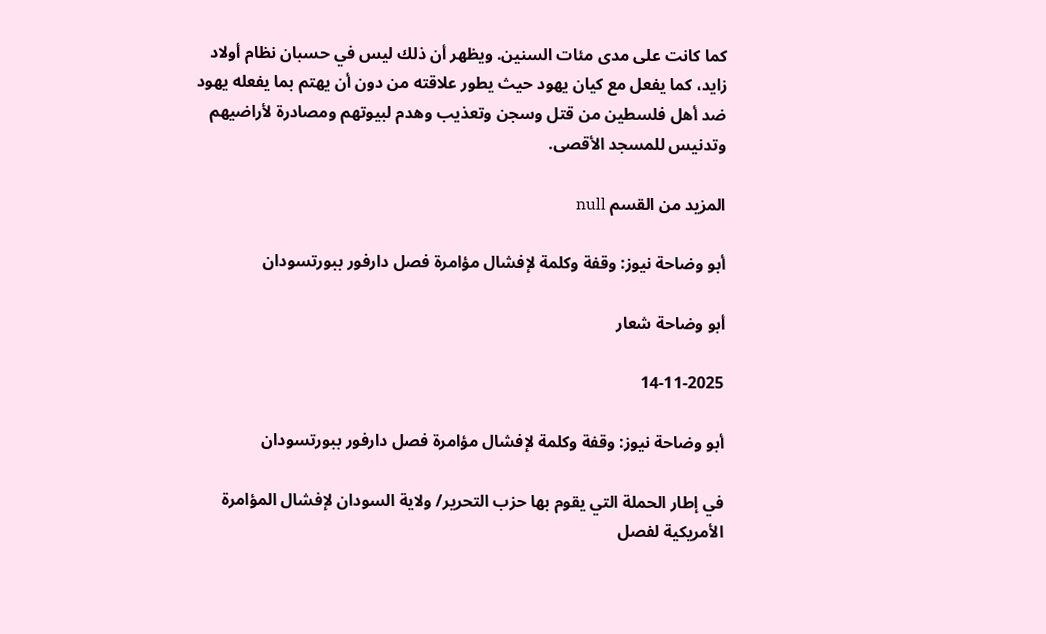كما كانت على مدى مئات السنين. ويظهر أن ذلك ليس في حسبان نظام أولاد زايد، كما يفعل مع كيان يهود حيث يطور علاقته من دون أن يهتم بما يفعله يهود ضد أهل فلسطين من قتل وسجن وتعذيب وهدم لبيوتهم ومصادرة لأراضيهم وتدنيس للمسجد الأقصى.

المزيد من القسم null

أبو وضاحة نيوز: وقفة وكلمة لإفشال مؤامرة فصل دارفور ببورتسودان

أبو وضاحة شعار

14-11-2025

أبو وضاحة نيوز: وقفة وكلمة لإفشال مؤامرة فصل دارفور ببورتسودان

في إطار الحملة التي يقوم بها حزب التحرير/ ولاية السودان لإفشال المؤامرة الأمريكية لفصل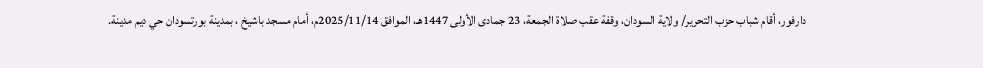دارفور، أقام شباب حزب التحرير/ ولاية السودان، وقفة عقب صلاة الجمعة، 23 جمادى الأولى 1447هـ، الموافق 2025/11/14م، أمام مسجد باشيخ ، بمدينة بورتسودان حي ديم مدينة.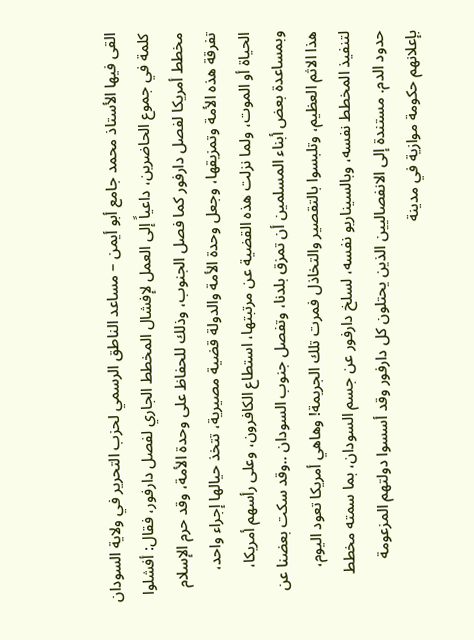القى فيها الأستاذ محمد جامع أبو أيمن – مساعد الناطق الرسمي لحزب التحرير في ولاية السودان كلمة في جموع الحاضرين، داعياً إلى العمل لإفشال المخطط الجاري لفصل دارفور، فقال: أفشلوا مخطط أمريكا لفصل دارفور كما فصل الجنوب، وذلك للحفاظ على وحدة الأمة، وقد حرم الإسلام تفرقة هذه الأمة وتمزيقها، وجعل وحدة الأمة والدولة قضية مصيرية، تتخذ حيالها إجراء واحد، الحياة أو الموت، ولما نزلت هذه القضية عن مرتبتها، استطاع الكافرون، وعلى رأسهم أمريكا، وبمساعدة بعض أبناء المسلمين أن تمزق بلدنا، وتفصل جنوب السودان ..وقد سكت بعضنا عن هذا الاثم العظيم، وتلبسوا بالتقصير والتخاذل فمرت تلك الجريمة! وهاهي أمريكا تعود اليوم، لتنفيذ المخطط نفسه، وبالسيناريو نفسه، لسلخ دارفور عن جسم السودان، بما سمته مخطط حدود الدم. مستندة إلى الانفصاليين الذين يحتلون كل دارفور وقد أسسوا دولتهم المزعومة بإعلانهم حكومة موازية في مدينة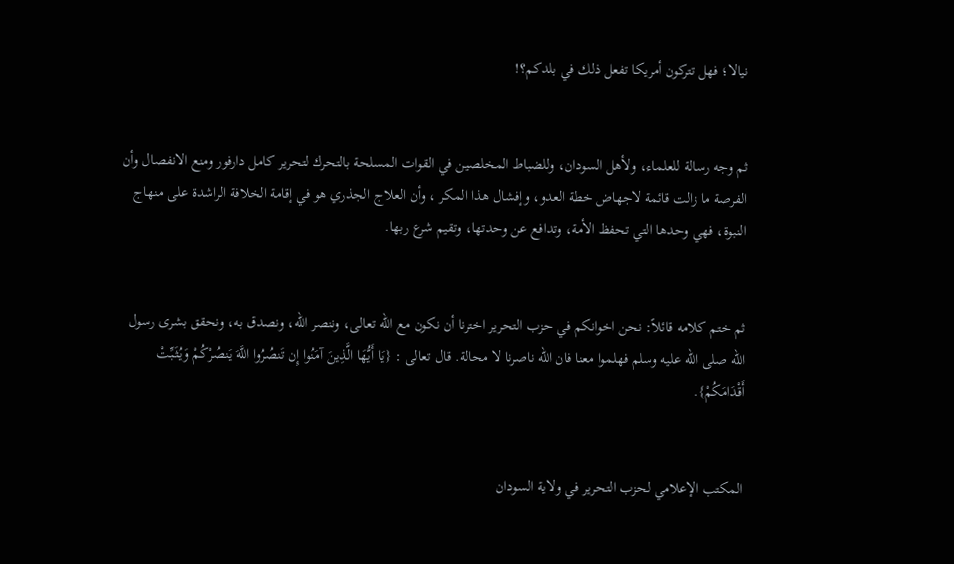نيالا؛ فهل تتركون أمريكا تفعل ذلك في بلدكم؟!


ثم وجه رسالة للعلماء، ولأهل السودان، وللضباط المخلصين في القوات المسلحة بالتحرك لتحرير كامل دارفور ومنع الانفصال وأن الفرصة ما زالت قائمة لاجهاض خطة العدو، وإفشال هذا المكر ، وأن العلاج الجذري هو في إقامة الخلافة الراشدة على منهاج النبوة، فهي وحدها التي تحفظ الأمة، وتدافع عن وحدتها، وتقيم شرع ربها.


ثم ختم كلامه قائلاً: نحن اخوانكم في حزب التحرير اخترنا أن نكون مع الله تعالى، وننصر الله، ونصدق به، ونحقق بشرى رسول الله صلى الله عليه وسلم فهلموا معنا فان الله ناصرنا لا محالة. قال تعالى : {يَا أَيُّهَا الَّذِينَ آمَنُوا إِن تَنصُرُوا اللَّهَ يَنصُرْكُمْ وَيُثَبِّتْ أَقْدَامَكُمْ}.


المكتب الإعلامي لحزب التحرير في ولاية السودان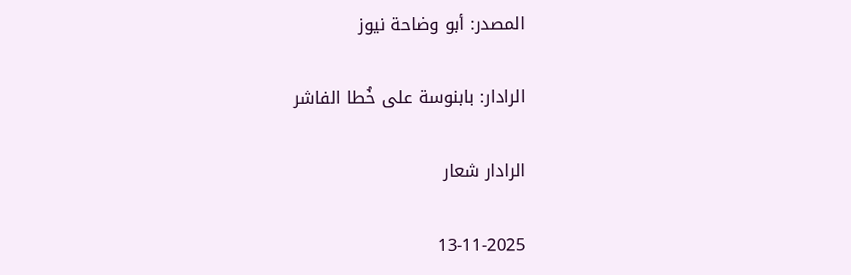المصدر: أبو وضاحة نيوز

الرادار: بابنوسة على خُطا الفاشر

الرادار شعار

13-11-2025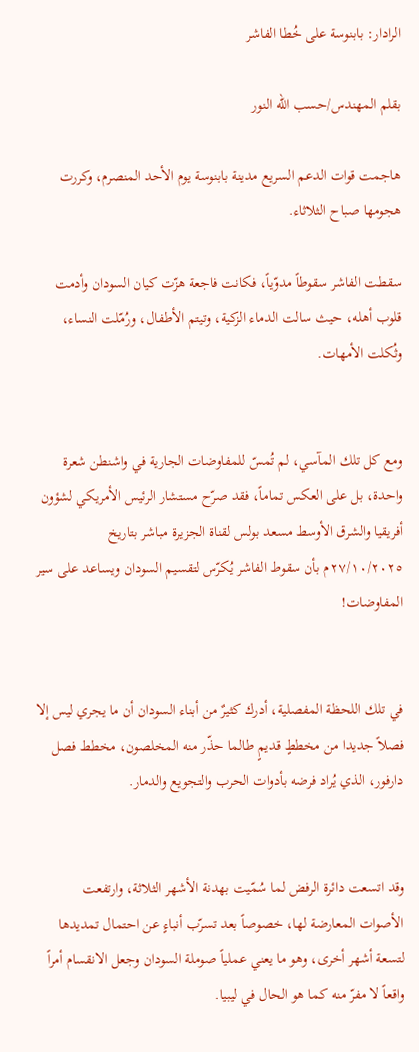الرادار: بابنوسة على خُطا الفاشر

بقلم المهندس/حسب الله النور

هاجمت قوات الدعم السريع مدينة بابنوسة يوم الأحد المنصرم، وكررت هجومها صباح الثلاثاء.

سقطت الفاشر سقوطاً مدوّياً، فكانت فاجعة هزّت كيان السودان وأدمت قلوب أهله، حيث سالت الدماء الزكية، وتيتم الأطفال، ورُمّلت النساء، وثُكلت الأمهات.


ومع كل تلك المآسي، لم تُمسّ للمفاوضات الجارية في واشنطن شعرة واحدة، بل على العكس تماماً، فقد صرّح مستشار الرئيس الأمريكي لشؤون أفريقيا والشرق الأوسط مسعد بولس لقناة الجزيرة مباشر بتاريخ ٢٧/١٠/٢٠٢٥م بأن سقوط الفاشر يُكرّس لتقسيم السودان ويساعد على سير المفاوضات!


في تلك اللحظة المفصلية، أدرك كثيرٌ من أبناء السودان أن ما يجري ليس إلا فصلاً جديدا من مخططٍ قديمٍ طالما حذّر منه المخلصون، مخطط فصل دارفور، الذي يُراد فرضه بأدوات الحرب والتجويع والدمار.


وقد اتسعت دائرة الرفض لما سُمّيت بهدنة الأشهر الثلاثة، وارتفعت الأصوات المعارضة لها، خصوصاً بعد تسرّب أنباءٍ عن احتمال تمديدها لتسعة أشهر أخرى، وهو ما يعني عملياً صوملة السودان وجعل الانقسام أمراً واقعاً لا مفرّ منه كما هو الحال في ليبيا.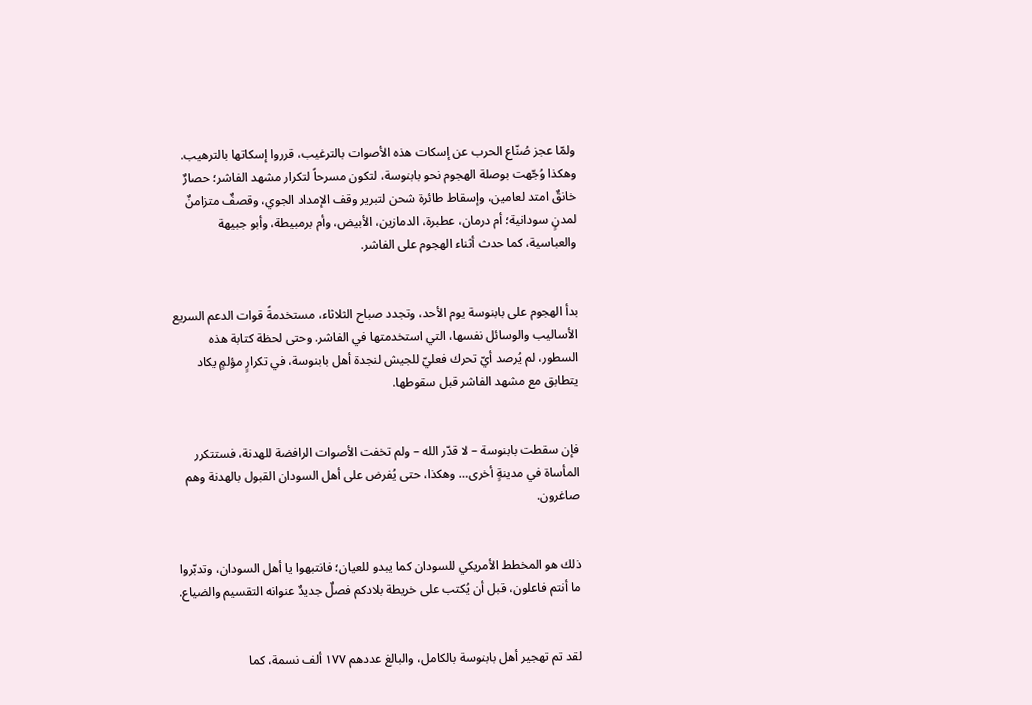ولمّا عجز صُنّاع الحرب عن إسكات هذه الأصوات بالترغيب، قرروا إسكاتها بالترهيب. وهكذا وُجّهت بوصلة الهجوم نحو بابنوسة، لتكون مسرحاً لتكرار مشهد الفاشر؛ حصارٌ خانقٌ امتد لعامين، وإسقاط طائرة شحن لتبرير وقف الإمداد الجوي، وقصفٌ متزامنٌ لمدنٍ سودانية؛ أم درمان، عطبرة، الدمازين، الأبيض، وأم برمبيطة، وأبو جبيهة والعباسية، كما حدث أثناء الهجوم على الفاشر.


بدأ الهجوم على بابنوسة يوم الأحد، وتجدد صباح الثلاثاء، مستخدمةً قوات الدعم السريع الأساليب والوسائل نفسها، التي استخدمتها في الفاشر. وحتى لحظة كتابة هذه السطور، لم يُرصد أيّ تحرك فعليّ للجيش لنجدة أهل بابنوسة، في تكرارٍ مؤلمٍ يكاد يتطابق مع مشهد الفاشر قبل سقوطها.


فإن سقطت بابنوسة – لا قدّر الله – ولم تخفت الأصوات الرافضة للهدنة، فستتكرر المأساة في مدينةٍ أخرى… وهكذا، حتى يُفرض على أهل السودان القبول بالهدنة وهم صاغرون.


ذلك هو المخطط الأمريكي للسودان كما يبدو للعيان؛ فانتبهوا يا أهل السودان، وتدبّروا ما أنتم فاعلون، قبل أن يُكتب على خريطة بلادكم فصلٌ جديدٌ عنوانه التقسيم والضياع.


لقد تم تهجير أهل بابنوسة بالكامل، والبالغ عددهم ١٧٧ ألف نسمة، كما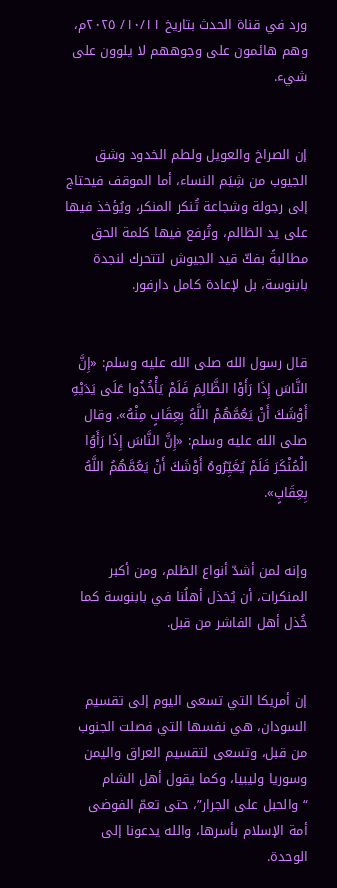ورد في قناة الحدث بتاريخ ١٠/١١/ ٢٠٢٥م، وهم هائمون على وجوههم لا يلوون على شيء.


إن الصراخ والعويل ولطم الخدود وشق الجيوب من شِيَم النساء، أما الموقف فيحتاج إلى رجولة وشجاعة تُنكر المنكر، ويُؤخذ فيها على يد الظالم، وتُرفع فيها كلمة الحق مطالبةً بفكّ قيد الجيوش لتتحرك لنجدة بابنوسة، بل لإعادة كامل دارفور.


قال رسول الله صلى الله عليه وسلم: «إِنَّ النَّاسَ إِذَا رَأَوْا الظَّالِمَ فَلَمْ يَأْخُذُوا عَلَى يَدَيْهِ أَوْشَكَ أَنْ يَعُمَّهُمْ اللَّهُ بِعِقَابٍ مِنْهُ». وقال صلى الله عليه وسلم: «إِنَّ النَّاسَ إِذَا رَأَوُا الْمُنْكَرَ فَلَمْ يُغَيِّرُوهُ أَوْشَكَ أَنْ يَعُمَّهُمُ اللَّهُ بِعِقَابٍ».


وإنه لمن أشدّ أنواع الظلم، ومن أكبر المنكرات، أن يُخذل أهلُنا في بابنوسة كما خُذل أهل الفاشر من قبل.


إن أمريكا التي تسعى اليوم إلى تقسيم السودان، هي نفسها التي فصلت الجنوب من قبل، وتسعى لتقسيم العراق واليمن وسوريا وليبيا، وكما يقول أهل الشام “والحبل على الجرار”، حتى تعمّ الفوضى أمة الإسلام بأسرها، والله يدعونا إلى الوحدة.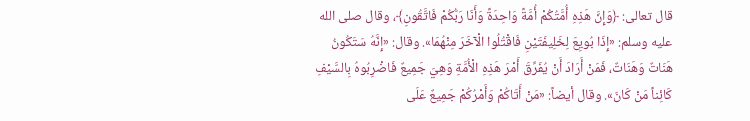قال تعالى: ﴿وَإِنَّ هَذِهِ أُمَّتُكُمْ أُمَّةً وَاحِدَةً وَأَنَا رَبُّكُمْ فَاتَّقُونِ﴾، وقال صلى الله عليه وسلم: «إِذَا بُويِعَ لِخَلِيفَتَيْنِ فَاقْتُلُوا الْآخَرَ مِنْهُمَا». وقال: «إِنَّهُ سَتَكُونُ هَنَاتٌ وَهَنَاتٌ، فَمَنْ أَرَادَ أَنْ يُفَرِّقَ أَمْرَ هَذِهِ الْأُمَّةِ وَهِيَ جَمِيعٌ فَاضْرِبُوهُ بِالسَّيْفِ كَائِناً مَنْ كَانَ». وقال أيضاً: «مَنْ أَتَاكُمْ وَأَمْرُكُمْ جَمِيعٌ عَلَى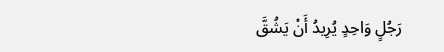رَجُلٍ وَاحِدٍ يُرِيدُ أَنْ يَشُقَّ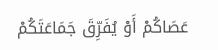عَصَاكُمْ أَوْ يُفَرِّقَ جَمَاعَتَكُمْ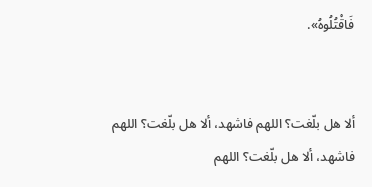فَاقْتُلُوهُ».


ألا هل بلّغت؟ اللهم فاشهد، ألا هل بلّغت؟ اللهم فاشهد، ألا هل بلّغت؟ اللهم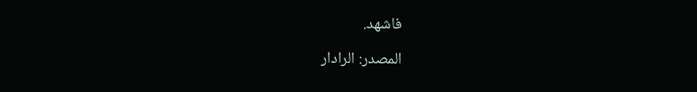فاشهد.

المصدر: الرادار